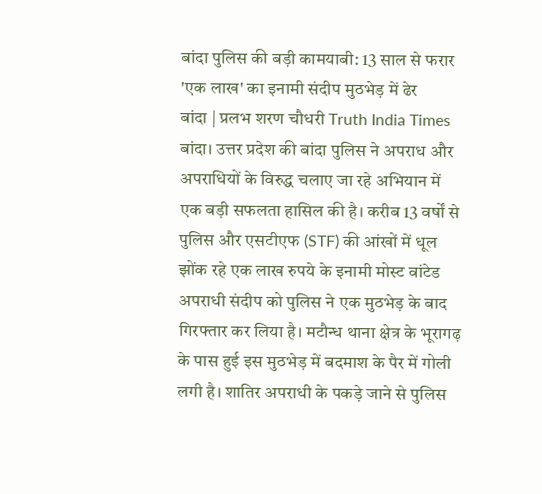बांदा पुलिस की बड़ी कामयाबी: 13 साल से फरार 'एक लाख' का इनामी संदीप मुठभेड़ में ढेर
बांदा | प्रलभ शरण चौधरी Truth India Times
बांदा। उत्तर प्रदेश की बांदा पुलिस ने अपराध और अपराधियों के विरुद्ध चलाए जा रहे अभियान में एक बड़ी सफलता हासिल की है। करीब 13 वर्षों से पुलिस और एसटीएफ (STF) की आंखों में धूल झोंक रहे एक लाख रुपये के इनामी मोस्ट वांटेड अपराधी संदीप को पुलिस ने एक मुठभेड़ के बाद गिरफ्तार कर लिया है। मटौन्ध थाना क्षेत्र के भूरागढ़ के पास हुई इस मुठभेड़ में बदमाश के पैर में गोली लगी है। शातिर अपराधी के पकड़े जाने से पुलिस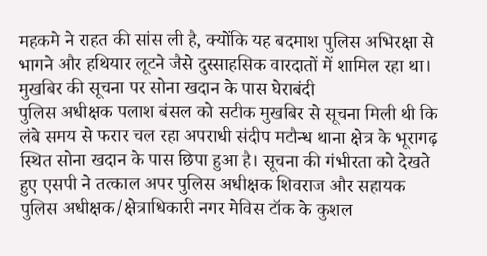महकमे ने राहत की सांस ली है, क्योंकि यह बदमाश पुलिस अभिरक्षा से भागने और हथियार लूटने जैसे दुस्साहसिक वारदातों में शामिल रहा था।
मुखबिर की सूचना पर सोना खदान के पास घेराबंदी
पुलिस अधीक्षक पलाश बंसल को सटीक मुखबिर से सूचना मिली थी कि लंबे समय से फरार चल रहा अपराधी संदीप मटौन्ध थाना क्षेत्र के भूरागढ़ स्थित सोना खदान के पास छिपा हुआ है। सूचना की गंभीरता को देखते हुए एसपी ने तत्काल अपर पुलिस अधीक्षक शिवराज और सहायक पुलिस अधीक्षक/क्षेत्राधिकारी नगर मेविस टॉक के कुशल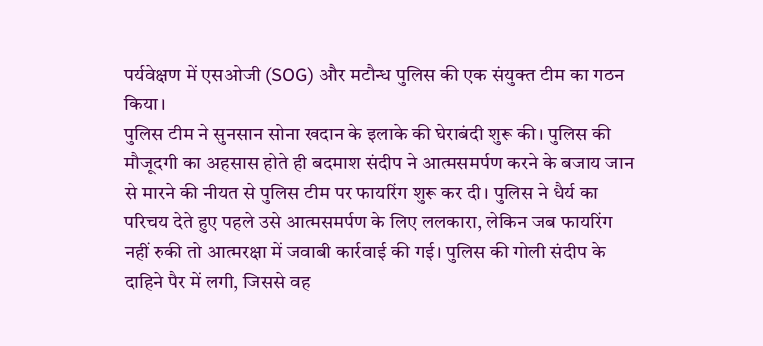पर्यवेक्षण में एसओजी (SOG) और मटौन्ध पुलिस की एक संयुक्त टीम का गठन किया।
पुलिस टीम ने सुनसान सोना खदान के इलाके की घेराबंदी शुरू की। पुलिस की मौजूदगी का अहसास होते ही बदमाश संदीप ने आत्मसमर्पण करने के बजाय जान से मारने की नीयत से पुलिस टीम पर फायरिंग शुरू कर दी। पुलिस ने धैर्य का परिचय देते हुए पहले उसे आत्मसमर्पण के लिए ललकारा, लेकिन जब फायरिंग नहीं रुकी तो आत्मरक्षा में जवाबी कार्रवाई की गई। पुलिस की गोली संदीप के दाहिने पैर में लगी, जिससे वह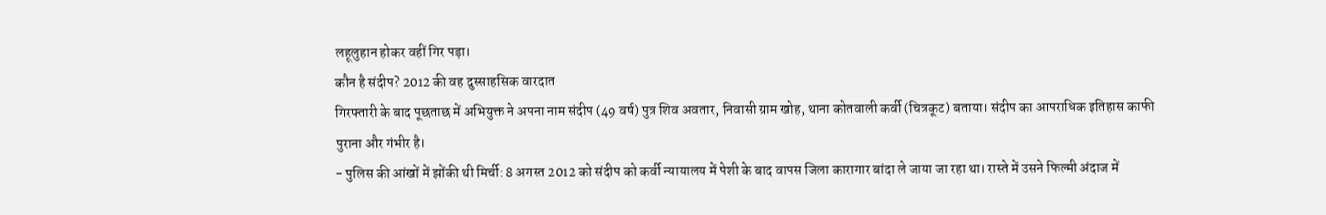लहूलुहान होकर वहीं गिर पड़ा।
कौन है संदीप? 2012 की वह दुस्साहसिक वारदात
गिरफ्तारी के बाद पूछताछ में अभियुक्त ने अपना नाम संदीप (49 वर्ष) पुत्र शिव अवतार, निवासी ग्राम खोह, थाना कोतवाली कर्वी (चित्रकूट) बताया। संदीप का आपराधिक इतिहास काफी पुराना और गंभीर है।
- पुलिस की आंखों में झोंकी थी मिर्ची: 8 अगस्त 2012 को संदीप को कर्वी न्यायालय में पेशी के बाद वापस जिला कारागार बांदा ले जाया जा रहा था। रास्ते में उसने फिल्मी अंदाज में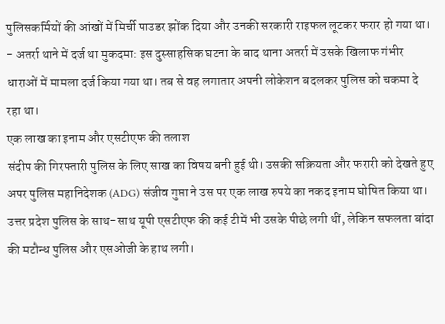पुलिसकर्मियों की आंखों में मिर्ची पाउडर झोंक दिया और उनकी सरकारी राइफल लूटकर फरार हो गया था।
- अतर्रा थाने में दर्ज था मुकदमा: इस दुस्साहसिक घटना के बाद थाना अतर्रा में उसके खिलाफ गंभीर धाराओं में मामला दर्ज किया गया था। तब से वह लगातार अपनी लोकेशन बदलकर पुलिस को चकमा दे रहा था।
एक लाख का इनाम और एसटीएफ की तलाश
संदीप की गिरफ्तारी पुलिस के लिए साख का विषय बनी हुई थी। उसकी सक्रियता और फरारी को देखते हुए अपर पुलिस महानिदेशक (ADG) संजीव गुप्ता ने उस पर एक लाख रुपये का नकद इनाम घोषित किया था। उत्तर प्रदेश पुलिस के साथ-साथ यूपी एसटीएफ की कई टीमें भी उसके पीछे लगी थीं, लेकिन सफलता बांदा की मटौन्ध पुलिस और एसओजी के हाथ लगी।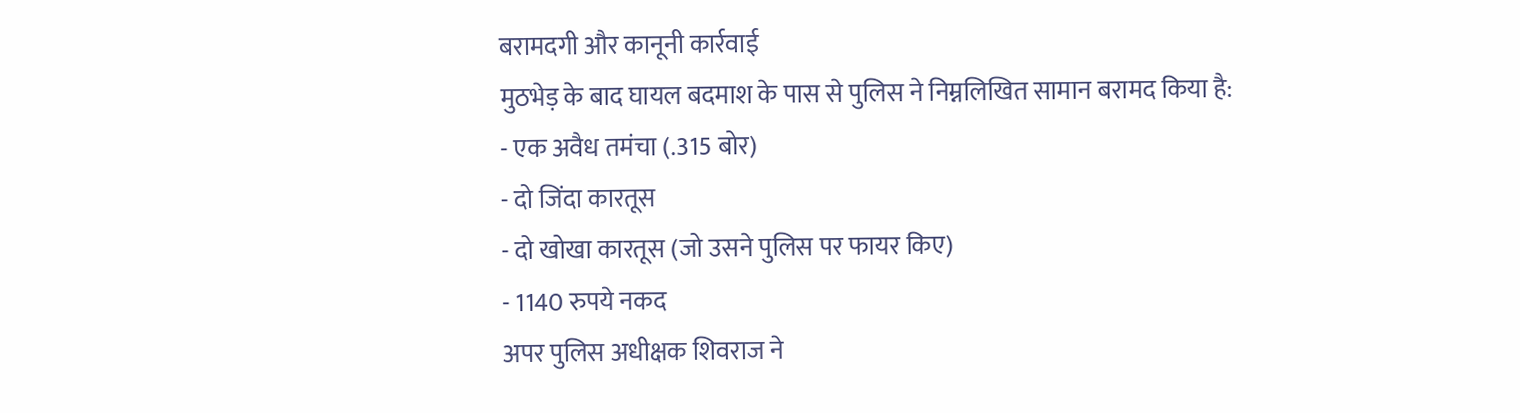बरामदगी और कानूनी कार्रवाई
मुठभेड़ के बाद घायल बदमाश के पास से पुलिस ने निम्नलिखित सामान बरामद किया है:
- एक अवैध तमंचा (.315 बोर)
- दो जिंदा कारतूस
- दो खोखा कारतूस (जो उसने पुलिस पर फायर किए)
- 1140 रुपये नकद
अपर पुलिस अधीक्षक शिवराज ने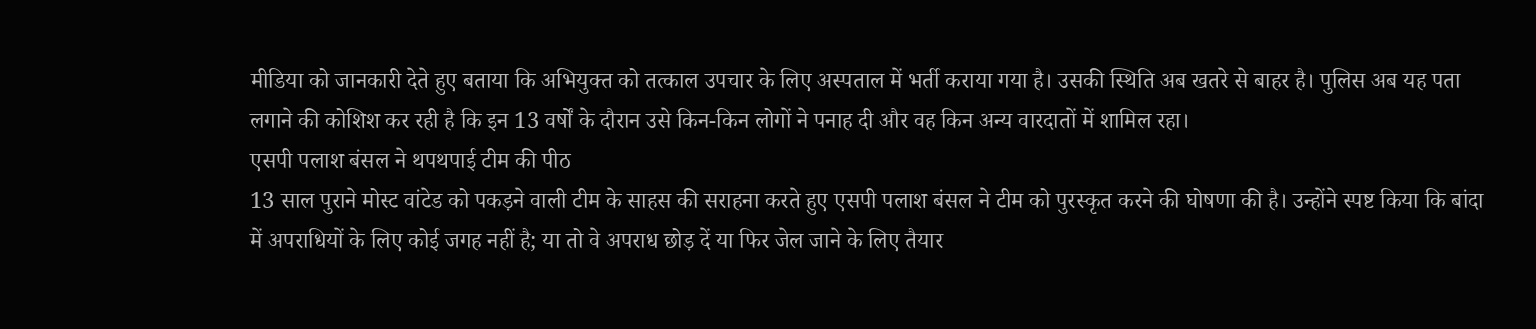मीडिया को जानकारी देते हुए बताया कि अभियुक्त को तत्काल उपचार के लिए अस्पताल में भर्ती कराया गया है। उसकी स्थिति अब खतरे से बाहर है। पुलिस अब यह पता लगाने की कोशिश कर रही है कि इन 13 वर्षों के दौरान उसे किन-किन लोगों ने पनाह दी और वह किन अन्य वारदातों में शामिल रहा।
एसपी पलाश बंसल ने थपथपाई टीम की पीठ
13 साल पुराने मोस्ट वांटेड को पकड़ने वाली टीम के साहस की सराहना करते हुए एसपी पलाश बंसल ने टीम को पुरस्कृत करने की घोषणा की है। उन्होंने स्पष्ट किया कि बांदा में अपराधियों के लिए कोई जगह नहीं है; या तो वे अपराध छोड़ दें या फिर जेल जाने के लिए तैयार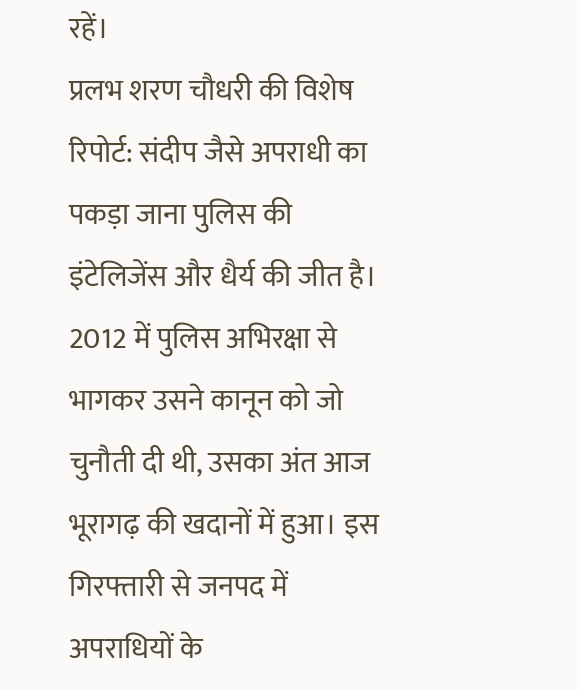रहें।
प्रलभ शरण चौधरी की विशेष रिपोर्ट: संदीप जैसे अपराधी का पकड़ा जाना पुलिस की इंटेलिजेंस और धैर्य की जीत है। 2012 में पुलिस अभिरक्षा से भागकर उसने कानून को जो चुनौती दी थी, उसका अंत आज भूरागढ़ की खदानों में हुआ। इस गिरफ्तारी से जनपद में अपराधियों के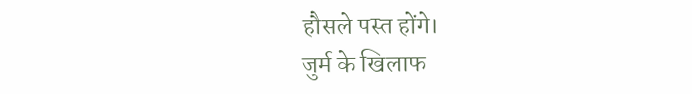हौसले पस्त होंगे।
जुर्म के खिलाफ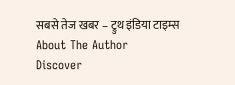सबसे तेज खबर – ट्रुथ इंडिया टाइम्स
About The Author
Discover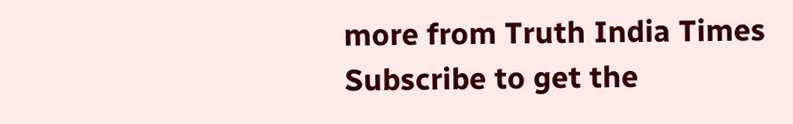more from Truth India Times
Subscribe to get the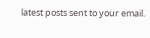latest posts sent to your email.